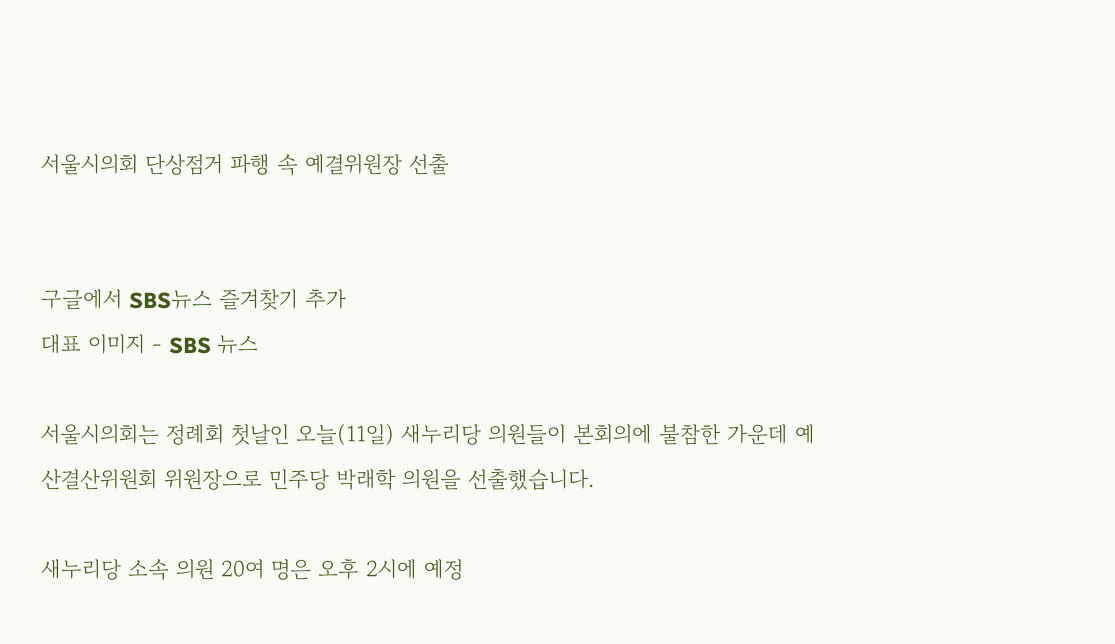서울시의회 단상점거 파행 속 예결위원장 선출


구글에서 SBS뉴스 즐겨찾기 추가
대표 이미지 - SBS 뉴스

서울시의회는 정례회 첫날인 오늘(11일) 새누리당 의원들이 본회의에 불참한 가운데 예산결산위원회 위원장으로 민주당 박래학 의원을 선출했습니다.

새누리당 소속 의원 20여 명은 오후 2시에 예정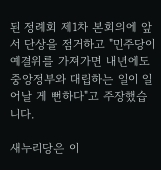된 정례회 제1차 본회의에 앞서 단상을 점거하고 "민주당이 예결위를 가져가면 내년에도 중앙정부와 대립하는 일이 일어날 게 뻔하다"고 주장했습니다.

새누리당은 이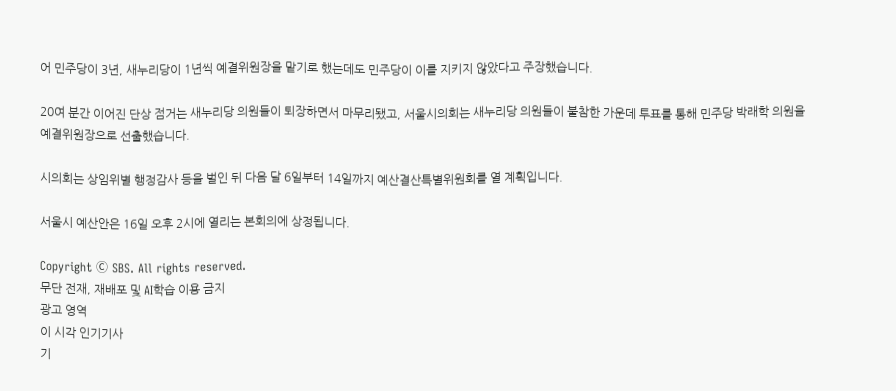어 민주당이 3년, 새누리당이 1년씩 예결위원장을 맡기로 했는데도 민주당이 이를 지키지 않았다고 주장했습니다.

20여 분간 이어진 단상 점거는 새누리당 의원들이 퇴장하면서 마무리됐고, 서울시의회는 새누리당 의원들이 불참한 가운데 투표를 통해 민주당 박래학 의원을 예결위원장으로 선출했습니다.

시의회는 상임위별 행정감사 등을 벌인 뒤 다음 달 6일부터 14일까지 예산결산특별위원회를 열 계획입니다.

서울시 예산안은 16일 오후 2시에 열리는 본회의에 상정됩니다.

Copyright Ⓒ SBS. All rights reserved.
무단 전재, 재배포 및 AI학습 이용 금지
광고 영역
이 시각 인기기사
기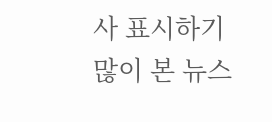사 표시하기
많이 본 뉴스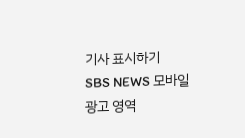기사 표시하기
SBS NEWS 모바일
광고 영역